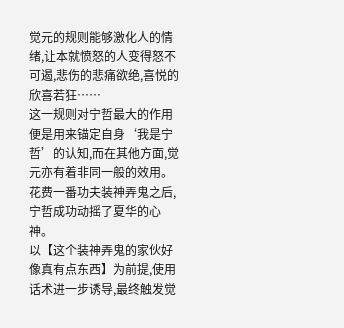觉元的规则能够激化人的情绪,让本就愤怒的人变得怒不可遏,悲伤的悲痛欲绝,喜悦的欣喜若狂……
这一规则对宁哲最大的作用便是用来锚定自身‘我是宁哲’的认知,而在其他方面,觉元亦有着非同一般的效用。
花费一番功夫装神弄鬼之后,宁哲成功动摇了夏华的心神。
以【这个装神弄鬼的家伙好像真有点东西】为前提,使用话术进一步诱导,最终触发觉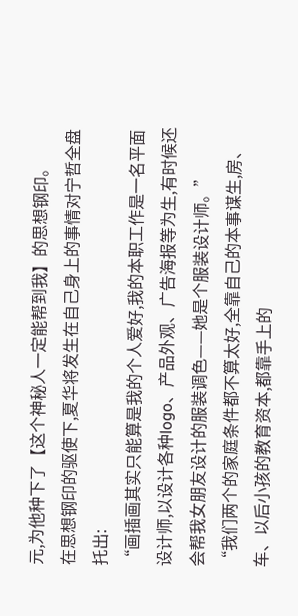元,为他种下了【这个神秘人一定能帮到我】的思想钢印。
在思想钢印的驱使下,夏华将发生在自己身上的事情对宁哲全盘托出:
“画插画其实只能算是我的个人爱好,我的本职工作是一名平面设计师,以设计各种logo、产品外观、广告海报等为生,有时候还会帮我女朋友设计的服装调色——她是个服装设计师。”
“我们两个的家庭条件都不算太好,全靠自己的本事谋生,房、车、以后小孩的教育资本,都靠手上的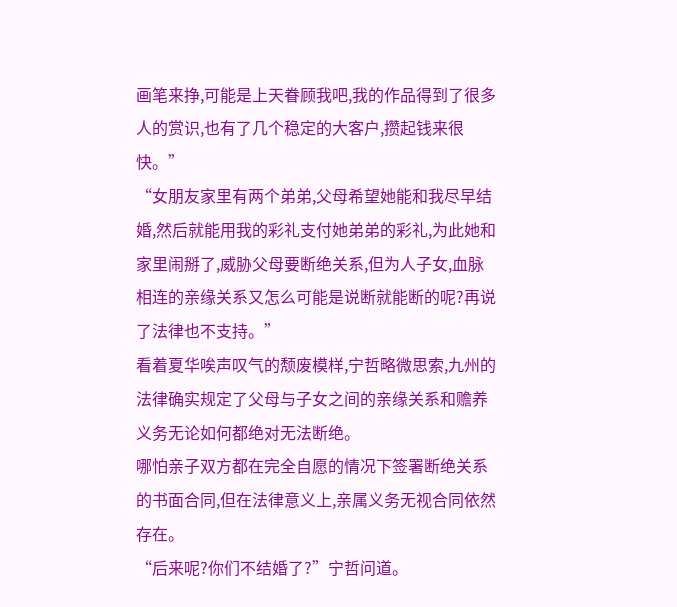画笔来挣,可能是上天眷顾我吧,我的作品得到了很多人的赏识,也有了几个稳定的大客户,攒起钱来很快。”
“女朋友家里有两个弟弟,父母希望她能和我尽早结婚,然后就能用我的彩礼支付她弟弟的彩礼,为此她和家里闹掰了,威胁父母要断绝关系,但为人子女,血脉相连的亲缘关系又怎么可能是说断就能断的呢?再说了法律也不支持。”
看着夏华唉声叹气的颓废模样,宁哲略微思索,九州的法律确实规定了父母与子女之间的亲缘关系和赡养义务无论如何都绝对无法断绝。
哪怕亲子双方都在完全自愿的情况下签署断绝关系的书面合同,但在法律意义上,亲属义务无视合同依然存在。
“后来呢?你们不结婚了?”宁哲问道。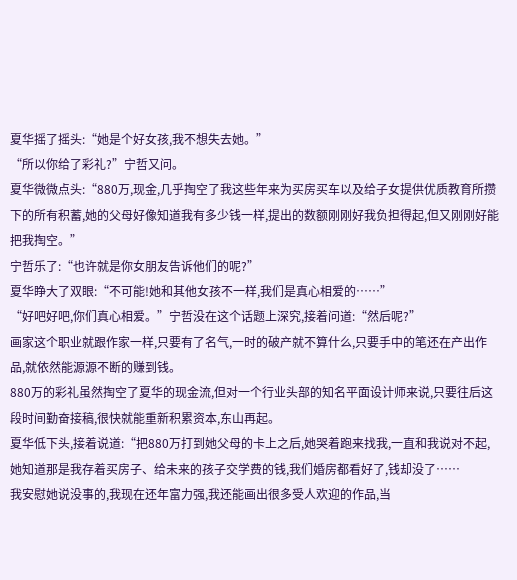夏华摇了摇头:“她是个好女孩,我不想失去她。”
“所以你给了彩礼?”宁哲又问。
夏华微微点头:“880万,现金,几乎掏空了我这些年来为买房买车以及给子女提供优质教育所攒下的所有积蓄,她的父母好像知道我有多少钱一样,提出的数额刚刚好我负担得起,但又刚刚好能把我掏空。”
宁哲乐了:“也许就是你女朋友告诉他们的呢?”
夏华睁大了双眼:“不可能!她和其他女孩不一样,我们是真心相爱的……”
“好吧好吧,你们真心相爱。”宁哲没在这个话题上深究,接着问道:“然后呢?”
画家这个职业就跟作家一样,只要有了名气,一时的破产就不算什么,只要手中的笔还在产出作品,就依然能源源不断的赚到钱。
880万的彩礼虽然掏空了夏华的现金流,但对一个行业头部的知名平面设计师来说,只要往后这段时间勤奋接稿,很快就能重新积累资本,东山再起。
夏华低下头,接着说道:“把880万打到她父母的卡上之后,她哭着跑来找我,一直和我说对不起,她知道那是我存着买房子、给未来的孩子交学费的钱,我们婚房都看好了,钱却没了……
我安慰她说没事的,我现在还年富力强,我还能画出很多受人欢迎的作品,当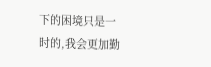下的困境只是一时的,我会更加勤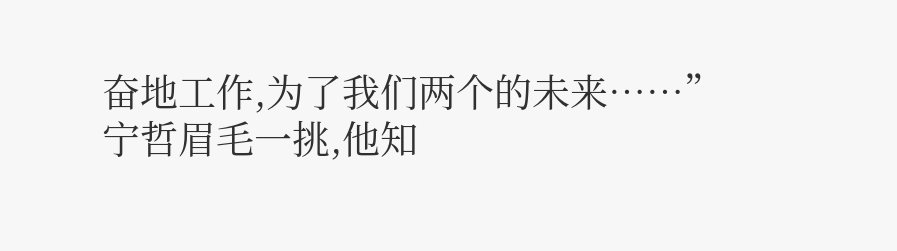奋地工作,为了我们两个的未来……”
宁哲眉毛一挑,他知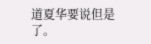道夏华要说但是了。